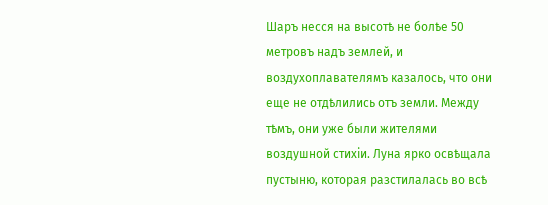Шаръ несся на высотѣ не болѣе 50 метровъ надъ землей, и воздухоплавателямъ казалось, что они еще не отдѣлились отъ земли. Между тѣмъ, они уже были жителями воздушной стихіи. Луна ярко освѣщала пустыню, которая разстилалась во всѣ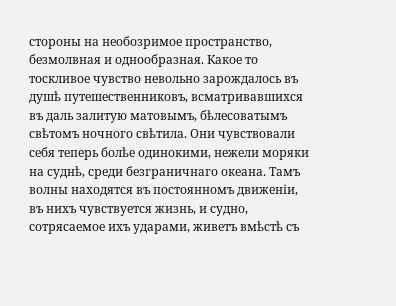стороны на необозримое пространство, безмолвная и однообразная. Какое то тоскливое чувство невольно зарождалось въ душѣ путешественниковъ, всматривавшихся въ даль залитую матовымъ, бѣлесоватымъ свѣтомъ ночного свѣтила. Они чувствовали себя теперь болѣе одинокими, нежели моряки на суднѣ, среди безграничнаго океана. Тамъ волны находятся въ постоянномъ движеніи, въ нихъ чувствуется жизнь, и судно, сотрясаемое ихъ ударами, живетъ вмѣстѣ съ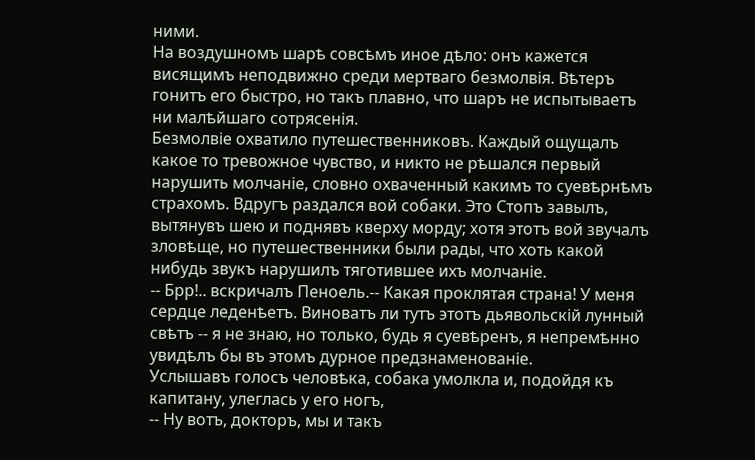ними.
На воздушномъ шарѣ совсѣмъ иное дѣло: онъ кажется висящимъ неподвижно среди мертваго безмолвія. Вѣтеръ гонитъ его быстро, но такъ плавно, что шаръ не испытываетъ ни малѣйшаго сотрясенія.
Безмолвіе охватило путешественниковъ. Каждый ощущалъ какое то тревожное чувство, и никто не рѣшался первый нарушить молчаніе, словно охваченный какимъ то суевѣрнѣмъ страхомъ. Вдругъ раздался вой собаки. Это Стопъ завылъ, вытянувъ шею и поднявъ кверху морду; хотя этотъ вой звучалъ зловѣще, но путешественники были рады, что хоть какой нибудь звукъ нарушилъ тяготившее ихъ молчаніе.
-- Брр!.. вскричалъ Пеноель.-- Какая проклятая страна! У меня сердце леденѣетъ. Виноватъ ли тутъ этотъ дьявольскій лунный свѣтъ -- я не знаю, но только, будь я суевѣренъ, я непремѣнно увидѣлъ бы въ этомъ дурное предзнаменованіе.
Услышавъ голосъ человѣка, собака умолкла и, подойдя къ капитану, улеглась у его ногъ,
-- Ну вотъ, докторъ, мы и такъ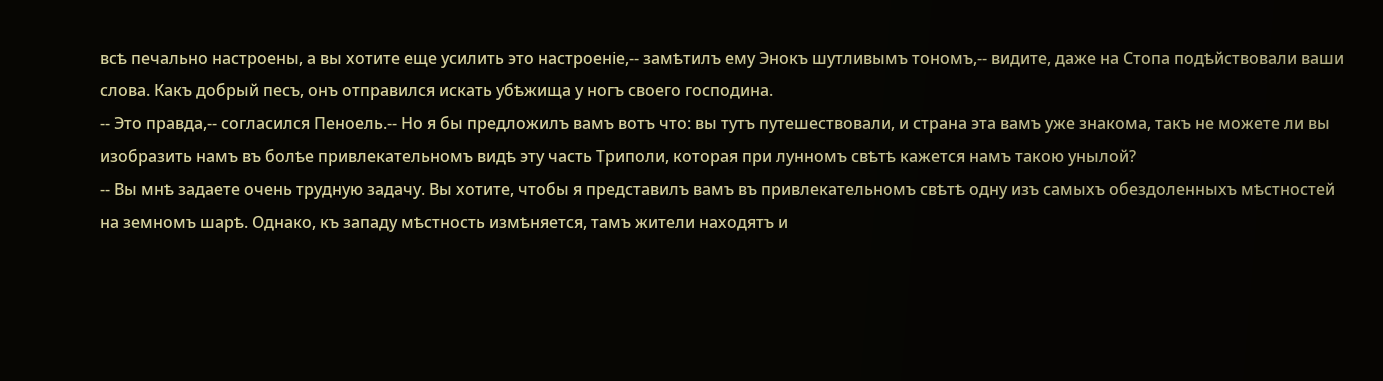всѣ печально настроены, а вы хотите еще усилить это настроеніе,-- замѣтилъ ему Энокъ шутливымъ тономъ,-- видите, даже на Стопа подѣйствовали ваши слова. Какъ добрый песъ, онъ отправился искать убѣжища у ногъ своего господина.
-- Это правда,-- согласился Пеноель.-- Но я бы предложилъ вамъ вотъ что: вы тутъ путешествовали, и страна эта вамъ уже знакома, такъ не можете ли вы изобразить намъ въ болѣе привлекательномъ видѣ эту часть Триполи, которая при лунномъ свѣтѣ кажется намъ такою унылой?
-- Вы мнѣ задаете очень трудную задачу. Вы хотите, чтобы я представилъ вамъ въ привлекательномъ свѣтѣ одну изъ самыхъ обездоленныхъ мѣстностей на земномъ шарѣ. Однако, къ западу мѣстность измѣняется, тамъ жители находятъ и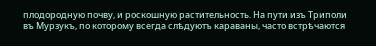плодородную почву, и роскошную растительность. На пути изъ Триполи въ Мурзукъ, по которому всегда слѣдуютъ караваны, часто встрѣчаются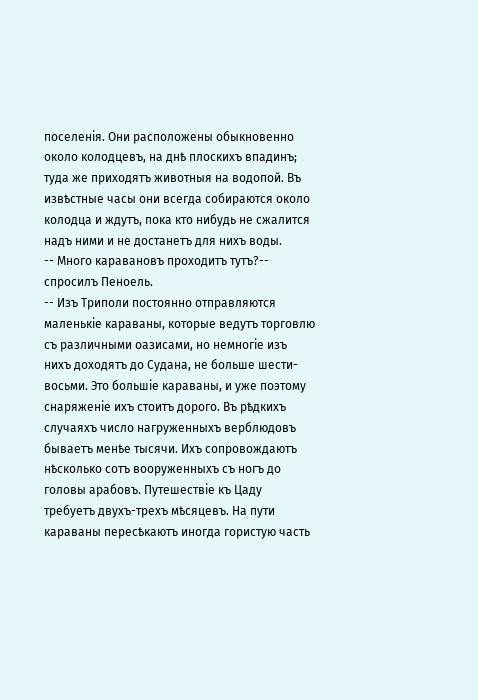поселенія. Они расположены обыкновенно около колодцевъ, на днѣ плоскихъ впадинъ; туда же приходятъ животныя на водопой. Въ извѣстные часы они всегда собираются около колодца и ждутъ, пока кто нибудь не сжалится надъ ними и не достанетъ для нихъ воды.
-- Много каравановъ проходитъ тутъ?-- спросилъ Пеноель.
-- Изъ Триполи постоянно отправляются маленькіе караваны, которые ведутъ торговлю съ различными оазисами, но немногіе изъ нихъ доходятъ до Судана, не больше шести-восьми. Это большіе караваны, и уже поэтому снаряженіе ихъ стоитъ дорого. Въ рѣдкихъ случаяхъ число нагруженныхъ верблюдовъ бываетъ менѣе тысячи. Ихъ сопровождаютъ нѣсколько сотъ вооруженныхъ съ ногъ до головы арабовъ. Путешествіе къ Цаду требуетъ двухъ-трехъ мѣсяцевъ. На пути караваны пересѣкаютъ иногда гористую часть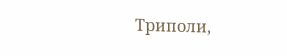Триполи,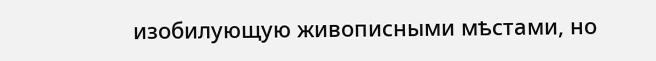изобилующую живописными мѣстами, но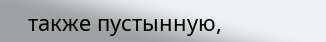также пустынную,